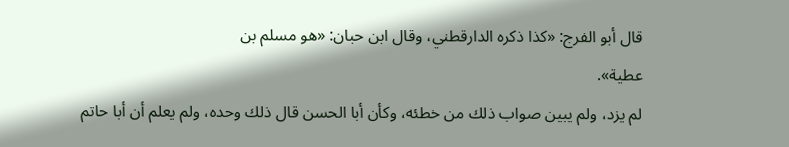قال أبو الفرج: «كذا ذكره الدارقطني، وقال ابن حبان: «هو مسلم بن
عطية».
لم يزد، ولم يبين صواب ذلك من خطئه، وكأن أبا الحسن قال ذلك وحده، ولم يعلم أن أبا حاتم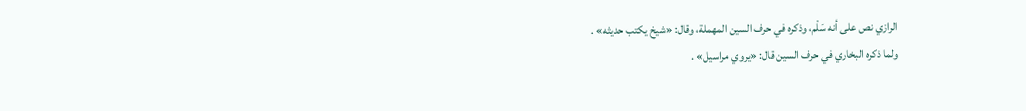الرازي نص على أنه سَلْم، وذكره في حرف السين المهملة، وقال: «شيخ يكتب حديثه» .
ولما ذكره البخاري في حرف السين قال: «يروي مراسيل» .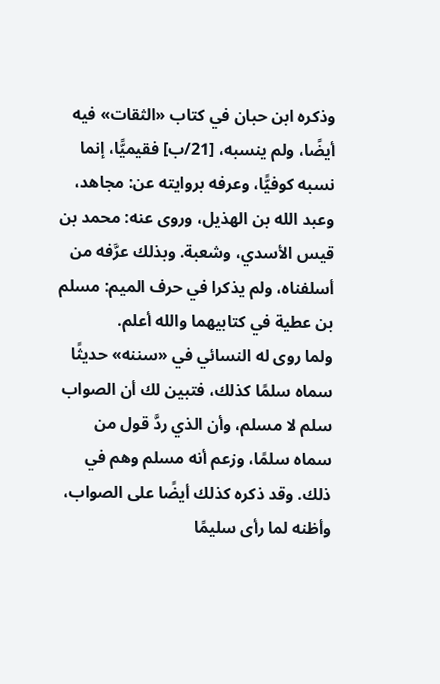وذكره ابن حبان في كتاب «الثقات» فيه أيضًا، ولم ينسبه، [21/ب] فقيميًّا، إنما نسبه كوفيًّا، وعرفه بروايته عن: مجاهد، وعبد الله بن الهذيل، وروى عنه: محمد بن قيس الأسدي، وشعبة. وبذلك عرَّفه من أسلفناه، ولم يذكرا في حرف الميم: مسلم بن عطية في كتابيهما والله أعلم.
ولما روى له النسائي في «سننه» حديثًا سماه سلمًا كذلك، فتبين لك أن الصواب سلم لا مسلم، وأن الذي ردَّ قول من سماه سلمًا، وزعم أنه مسلم وهم في ذلك. وقد ذكره كذلك أيضًا على الصواب، وأظنه لما رأى سليمًا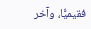فقيميًّا، وآخر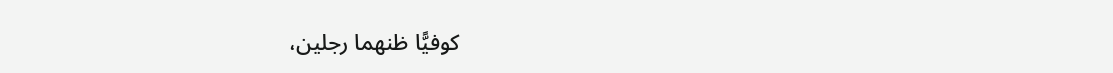كوفيًّا ظنهما رجلين،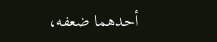أحدهما ضعفه،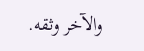والآخر وثقه.